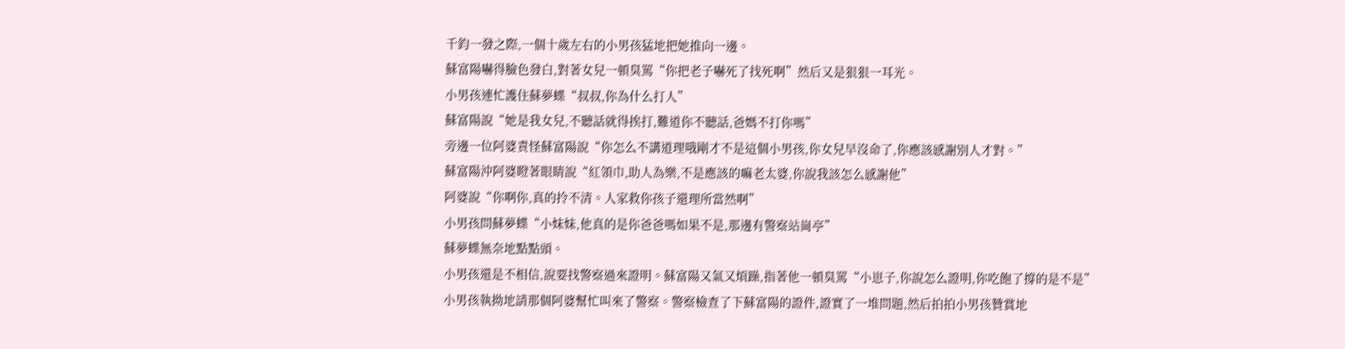千鈞一發之際,一個十歲左右的小男孩猛地把她推向一邊。
蘇富陽嚇得臉色發白,對著女兒一頓臭罵“你把老子嚇死了找死啊”然后又是狠狠一耳光。
小男孩連忙護住蘇夢蝶“叔叔,你為什么打人”
蘇富陽說“她是我女兒,不聽話就得挨打,難道你不聽話,爸媽不打你嗎”
旁邊一位阿婆責怪蘇富陽說“你怎么不講道理哦剛才不是這個小男孩,你女兒早沒命了,你應該感謝別人才對。”
蘇富陽沖阿婆瞪著眼睛說“紅領巾,助人為樂,不是應該的嘛老太婆,你說我該怎么感謝他”
阿婆說“你啊你,真的拎不清。人家救你孩子還理所當然啊”
小男孩問蘇夢蝶“小妹妹,他真的是你爸爸嗎如果不是,那邊有警察站崗亭”
蘇夢蝶無奈地點點頭。
小男孩還是不相信,說要找警察過來證明。蘇富陽又氣又煩躁,指著他一頓臭罵“小崽子,你說怎么證明,你吃飽了撐的是不是”
小男孩執拗地請那個阿婆幫忙叫來了警察。警察檢查了下蘇富陽的證件,證實了一堆問題,然后拍拍小男孩贊賞地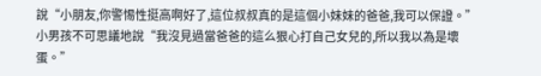說“小朋友,你警惕性挺高啊好了,這位叔叔真的是這個小妹妹的爸爸,我可以保證。”
小男孩不可思議地說“我沒見過當爸爸的這么狠心打自己女兒的,所以我以為是壞蛋。”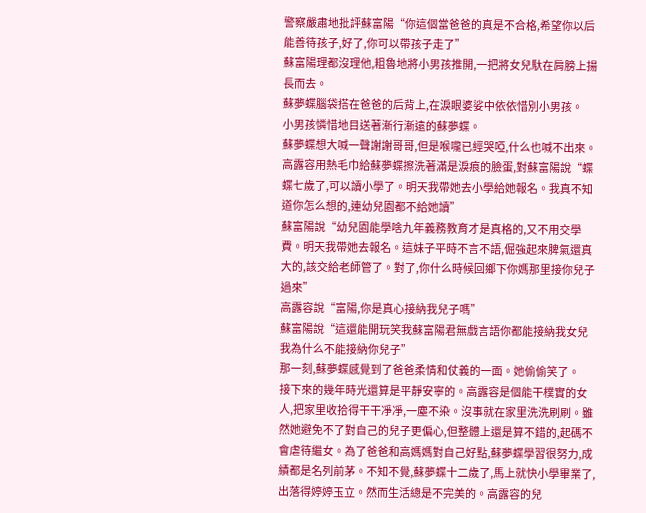警察嚴肅地批評蘇富陽“你這個當爸爸的真是不合格,希望你以后能善待孩子,好了,你可以帶孩子走了”
蘇富陽理都沒理他,粗魯地將小男孩推開,一把將女兒馱在肩膀上揚長而去。
蘇夢蝶腦袋搭在爸爸的后背上,在淚眼婆娑中依依惜別小男孩。
小男孩憐惜地目送著漸行漸遠的蘇夢蝶。
蘇夢蝶想大喊一聲謝謝哥哥,但是喉嚨已經哭啞,什么也喊不出來。
高露容用熱毛巾給蘇夢蝶擦洗著滿是淚痕的臉蛋,對蘇富陽說“蝶蝶七歲了,可以讀小學了。明天我帶她去小學給她報名。我真不知道你怎么想的,連幼兒園都不給她讀”
蘇富陽說“幼兒園能學啥九年義務教育才是真格的,又不用交學費。明天我帶她去報名。這妹子平時不言不語,倔強起來脾氣還真大的,該交給老師管了。對了,你什么時候回鄉下你媽那里接你兒子過來”
高露容說“富陽,你是真心接納我兒子嗎”
蘇富陽說“這還能開玩笑我蘇富陽君無戲言語你都能接納我女兒我為什么不能接納你兒子”
那一刻,蘇夢蝶感覺到了爸爸柔情和仗義的一面。她偷偷笑了。
接下來的幾年時光還算是平靜安寧的。高露容是個能干樸實的女人,把家里收拾得干干凈凈,一塵不染。沒事就在家里洗洗刷刷。雖然她避免不了對自己的兒子更偏心,但整體上還是算不錯的,起碼不會虐待繼女。為了爸爸和高媽媽對自己好點,蘇夢蝶學習很努力,成績都是名列前茅。不知不覺,蘇夢蝶十二歲了,馬上就快小學畢業了,出落得婷婷玉立。然而生活總是不完美的。高露容的兒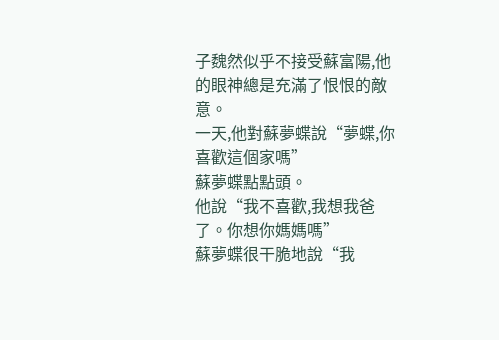子魏然似乎不接受蘇富陽,他的眼神總是充滿了恨恨的敵意。
一天,他對蘇夢蝶說“夢蝶,你喜歡這個家嗎”
蘇夢蝶點點頭。
他說“我不喜歡,我想我爸了。你想你媽媽嗎”
蘇夢蝶很干脆地說“我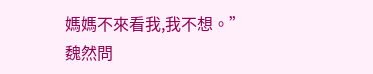媽媽不來看我,我不想。”
魏然問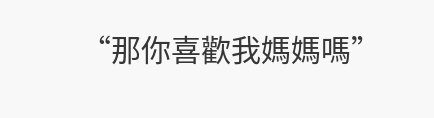“那你喜歡我媽媽嗎”